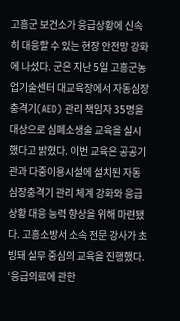고흥군 보건소가 응급상황에 신속히 대응할 수 있는 현장 안전망 강화에 나섰다. 군은 지난 5일 고흥군농업기술센터 대교육장에서 자동심장충격기(AED) 관리 책임자 35명을 대상으로 심폐소생술 교육을 실시했다고 밝혔다. 이번 교육은 공공기관과 다중이용시설에 설치된 자동심장충격기 관리 체계 강화와 응급상황 대응 능력 향상을 위해 마련됐다. 고흥소방서 소속 전문 강사가 초빙돼 실무 중심의 교육을 진행했다. ‘응급의료에 관한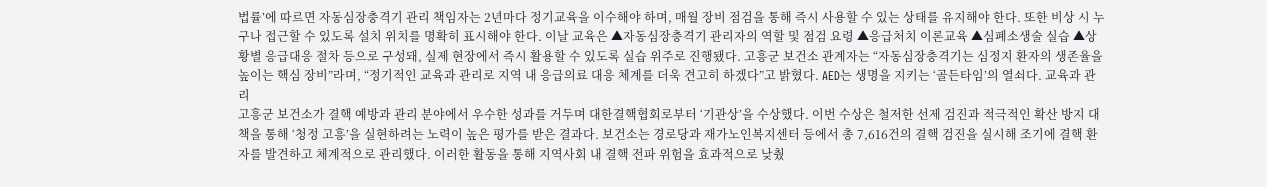법률’에 따르면 자동심장충격기 관리 책임자는 2년마다 정기교육을 이수해야 하며, 매월 장비 점검을 통해 즉시 사용할 수 있는 상태를 유지해야 한다. 또한 비상 시 누구나 접근할 수 있도록 설치 위치를 명확히 표시해야 한다. 이날 교육은 ▲자동심장충격기 관리자의 역할 및 점검 요령 ▲응급처치 이론교육 ▲심폐소생술 실습 ▲상황별 응급대응 절차 등으로 구성돼, 실제 현장에서 즉시 활용할 수 있도록 실습 위주로 진행됐다. 고흥군 보건소 관계자는 “자동심장충격기는 심정지 환자의 생존율을 높이는 핵심 장비”라며, “정기적인 교육과 관리로 지역 내 응급의료 대응 체계를 더욱 견고히 하겠다”고 밝혔다. AED는 생명을 지키는 ‘골든타임’의 열쇠다. 교육과 관리
고흥군 보건소가 결핵 예방과 관리 분야에서 우수한 성과를 거두며 대한결핵협회로부터 ‘기관상’을 수상했다. 이번 수상은 철저한 선제 검진과 적극적인 확산 방지 대책을 통해 ‘청정 고흥’을 실현하려는 노력이 높은 평가를 받은 결과다. 보건소는 경로당과 재가노인복지센터 등에서 총 7,616건의 결핵 검진을 실시해 조기에 결핵 환자를 발견하고 체계적으로 관리했다. 이러한 활동을 통해 지역사회 내 결핵 전파 위험을 효과적으로 낮췄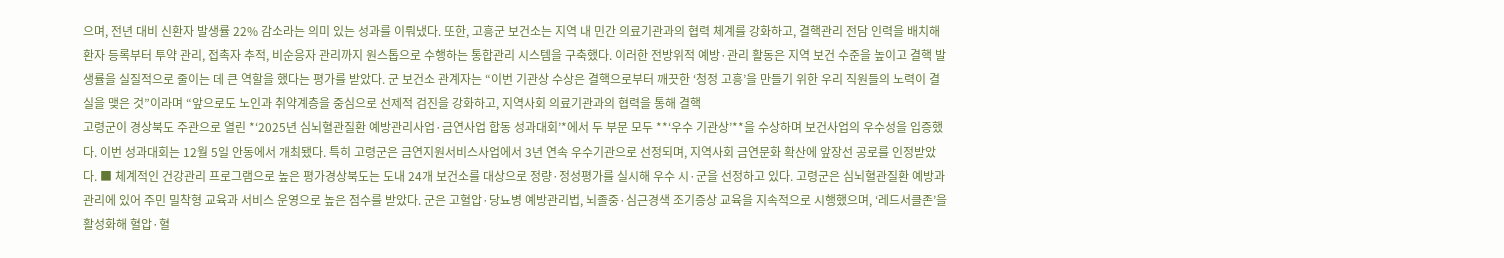으며, 전년 대비 신환자 발생률 22% 감소라는 의미 있는 성과를 이뤄냈다. 또한, 고흥군 보건소는 지역 내 민간 의료기관과의 협력 체계를 강화하고, 결핵관리 전담 인력을 배치해 환자 등록부터 투약 관리, 접촉자 추적, 비순응자 관리까지 원스톱으로 수행하는 통합관리 시스템을 구축했다. 이러한 전방위적 예방·관리 활동은 지역 보건 수준을 높이고 결핵 발생률을 실질적으로 줄이는 데 큰 역할을 했다는 평가를 받았다. 군 보건소 관계자는 “이번 기관상 수상은 결핵으로부터 깨끗한 ‘청정 고흥’을 만들기 위한 우리 직원들의 노력이 결실을 맺은 것”이라며 “앞으로도 노인과 취약계층을 중심으로 선제적 검진을 강화하고, 지역사회 의료기관과의 협력을 통해 결핵
고령군이 경상북도 주관으로 열린 *‘2025년 심뇌혈관질환 예방관리사업·금연사업 합동 성과대회’*에서 두 부문 모두 **‘우수 기관상’**을 수상하며 보건사업의 우수성을 입증했다. 이번 성과대회는 12월 5일 안동에서 개최됐다. 특히 고령군은 금연지원서비스사업에서 3년 연속 우수기관으로 선정되며, 지역사회 금연문화 확산에 앞장선 공로를 인정받았다. ■ 체계적인 건강관리 프로그램으로 높은 평가경상북도는 도내 24개 보건소를 대상으로 정량·정성평가를 실시해 우수 시·군을 선정하고 있다. 고령군은 심뇌혈관질환 예방과 관리에 있어 주민 밀착형 교육과 서비스 운영으로 높은 점수를 받았다. 군은 고혈압·당뇨병 예방관리법, 뇌졸중·심근경색 조기증상 교육을 지속적으로 시행했으며, ‘레드서클존’을 활성화해 혈압·혈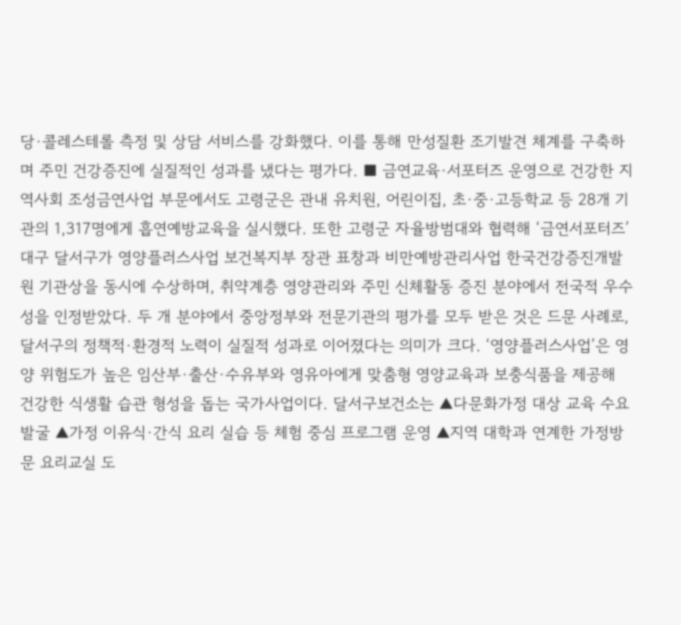당·콜레스테롤 측정 및 상담 서비스를 강화했다. 이를 통해 만성질환 조기발견 체계를 구축하며 주민 건강증진에 실질적인 성과를 냈다는 평가다. ■ 금연교육·서포터즈 운영으로 건강한 지역사회 조성금연사업 부문에서도 고령군은 관내 유치원, 어린이집, 초·중·고등학교 등 28개 기관의 1,317명에게 흡연예방교육을 실시했다. 또한 고령군 자율방범대와 협력해 ‘금연서포터즈’
대구 달서구가 영양플러스사업 보건복지부 장관 표창과 비만예방관리사업 한국건강증진개발원 기관상을 동시에 수상하며, 취약계층 영양관리와 주민 신체활동 증진 분야에서 전국적 우수성을 인정받았다. 두 개 분야에서 중앙정부와 전문기관의 평가를 모두 받은 것은 드문 사례로, 달서구의 정책적·환경적 노력이 실질적 성과로 이어졌다는 의미가 크다. ‘영양플러스사업’은 영양 위험도가 높은 임산부·출산·수유부와 영유아에게 맞춤형 영양교육과 보충식품을 제공해 건강한 식생활 습관 형성을 돕는 국가사업이다. 달서구보건소는 ▲다문화가정 대상 교육 수요 발굴 ▲가정 이유식·간식 요리 실습 등 체험 중심 프로그램 운영 ▲지역 대학과 연계한 가정방문 요리교실 도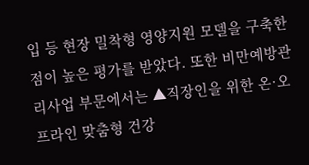입 등 현장 밀착형 영양지원 모델을 구축한 점이 높은 평가를 받았다. 또한 비만예방관리사업 부문에서는 ▲직장인을 위한 온·오프라인 맞춤형 건강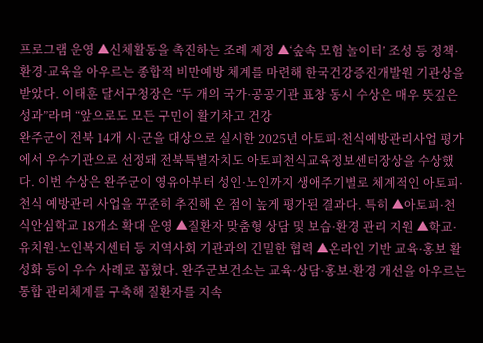프로그램 운영 ▲신체활동을 촉진하는 조례 제정 ▲‘숲속 모험 놀이터’ 조성 등 정책·환경·교육을 아우르는 종합적 비만예방 체계를 마련해 한국건강증진개발원 기관상을 받았다. 이태훈 달서구청장은 “두 개의 국가·공공기관 표창 동시 수상은 매우 뜻깊은 성과”라며 “앞으로도 모든 구민이 활기차고 건강
완주군이 전북 14개 시·군을 대상으로 실시한 2025년 아토피·천식예방관리사업 평가에서 우수기관으로 선정돼 전북특별자치도 아토피천식교육정보센터장상을 수상했다. 이번 수상은 완주군이 영유아부터 성인·노인까지 생애주기별로 체계적인 아토피·천식 예방관리 사업을 꾸준히 추진해 온 점이 높게 평가된 결과다. 특히 ▲아토피·천식안심학교 18개소 확대 운영 ▲질환자 맞춤형 상담 및 보습·환경 관리 지원 ▲학교·유치원·노인복지센터 등 지역사회 기관과의 긴밀한 협력 ▲온라인 기반 교육·홍보 활성화 등이 우수 사례로 꼽혔다. 완주군보건소는 교육·상담·홍보·환경 개선을 아우르는 통합 관리체계를 구축해 질환자를 지속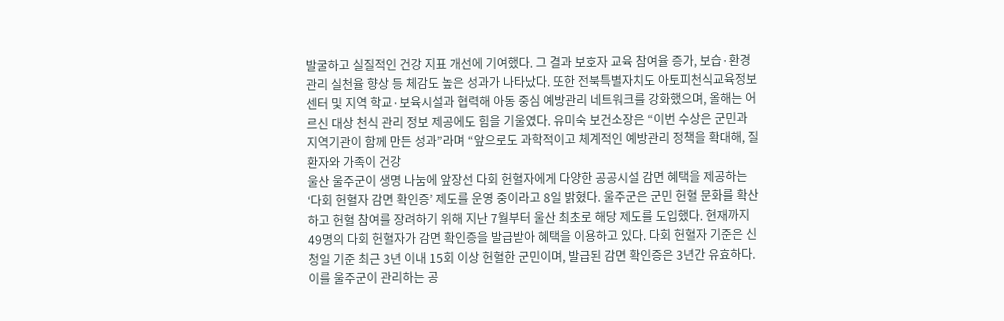발굴하고 실질적인 건강 지표 개선에 기여했다. 그 결과 보호자 교육 참여율 증가, 보습·환경 관리 실천율 향상 등 체감도 높은 성과가 나타났다. 또한 전북특별자치도 아토피천식교육정보센터 및 지역 학교·보육시설과 협력해 아동 중심 예방관리 네트워크를 강화했으며, 올해는 어르신 대상 천식 관리 정보 제공에도 힘을 기울였다. 유미숙 보건소장은 “이번 수상은 군민과 지역기관이 함께 만든 성과”라며 “앞으로도 과학적이고 체계적인 예방관리 정책을 확대해, 질환자와 가족이 건강
울산 울주군이 생명 나눔에 앞장선 다회 헌혈자에게 다양한 공공시설 감면 혜택을 제공하는 ‘다회 헌혈자 감면 확인증’ 제도를 운영 중이라고 8일 밝혔다. 울주군은 군민 헌혈 문화를 확산하고 헌혈 참여를 장려하기 위해 지난 7월부터 울산 최초로 해당 제도를 도입했다. 현재까지 49명의 다회 헌혈자가 감면 확인증을 발급받아 혜택을 이용하고 있다. 다회 헌혈자 기준은 신청일 기준 최근 3년 이내 15회 이상 헌혈한 군민이며, 발급된 감면 확인증은 3년간 유효하다. 이를 울주군이 관리하는 공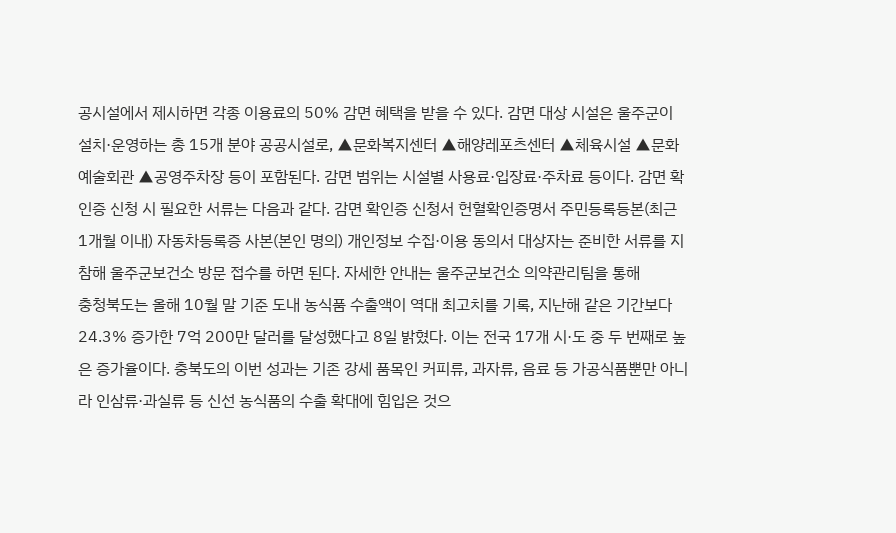공시설에서 제시하면 각종 이용료의 50% 감면 혜택을 받을 수 있다. 감면 대상 시설은 울주군이 설치·운영하는 총 15개 분야 공공시설로, ▲문화복지센터 ▲해양레포츠센터 ▲체육시설 ▲문화예술회관 ▲공영주차장 등이 포함된다. 감면 범위는 시설별 사용료·입장료·주차료 등이다. 감면 확인증 신청 시 필요한 서류는 다음과 같다. 감면 확인증 신청서 헌혈확인증명서 주민등록등본(최근 1개월 이내) 자동차등록증 사본(본인 명의) 개인정보 수집·이용 동의서 대상자는 준비한 서류를 지참해 울주군보건소 방문 접수를 하면 된다. 자세한 안내는 울주군보건소 의약관리팀을 통해
충청북도는 올해 10월 말 기준 도내 농식품 수출액이 역대 최고치를 기록, 지난해 같은 기간보다 24.3% 증가한 7억 200만 달러를 달성했다고 8일 밝혔다. 이는 전국 17개 시·도 중 두 번째로 높은 증가율이다. 충북도의 이번 성과는 기존 강세 품목인 커피류, 과자류, 음료 등 가공식품뿐만 아니라 인삼류·과실류 등 신선 농식품의 수출 확대에 힘입은 것으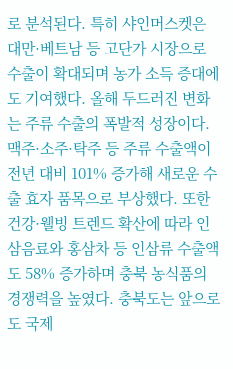로 분석된다. 특히 샤인머스켓은 대만·베트남 등 고단가 시장으로 수출이 확대되며 농가 소득 증대에도 기여했다. 올해 두드러진 변화는 주류 수출의 폭발적 성장이다. 맥주·소주·탁주 등 주류 수출액이 전년 대비 101% 증가해 새로운 수출 효자 품목으로 부상했다. 또한 건강·웰빙 트렌드 확산에 따라 인삼음료와 홍삼차 등 인삼류 수출액도 58% 증가하며 충북 농식품의 경쟁력을 높였다. 충북도는 앞으로도 국제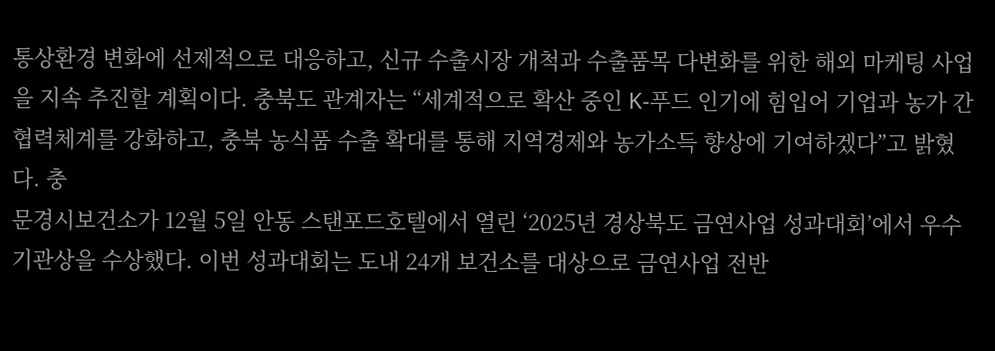통상환경 변화에 선제적으로 대응하고, 신규 수출시장 개척과 수출품목 다변화를 위한 해외 마케팅 사업을 지속 추진할 계획이다. 충북도 관계자는 “세계적으로 확산 중인 K-푸드 인기에 힘입어 기업과 농가 간 협력체계를 강화하고, 충북 농식품 수출 확대를 통해 지역경제와 농가소득 향상에 기여하겠다”고 밝혔다. 충
문경시보건소가 12월 5일 안동 스탠포드호텔에서 열린 ‘2025년 경상북도 금연사업 성과대회’에서 우수기관상을 수상했다. 이번 성과대회는 도내 24개 보건소를 대상으로 금연사업 전반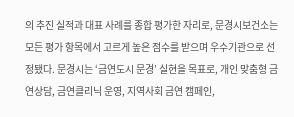의 추진 실적과 대표 사례를 종합 평가한 자리로, 문경시보건소는 모든 평가 항목에서 고르게 높은 점수를 받으며 우수기관으로 선정됐다. 문경시는 ‘금연도시 문경’ 실현을 목표로, 개인 맞춤형 금연상담, 금연클리닉 운영, 지역사회 금연 캠페인,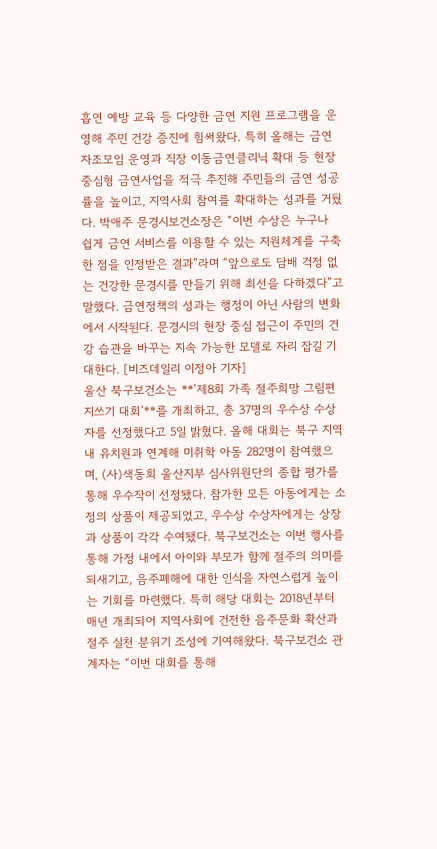흡연 예방 교육 등 다양한 금연 지원 프로그램을 운영해 주민 건강 증진에 힘써왔다. 특히 올해는 금연 자조모임 운영과 직장 이동금연클리닉 확대 등 현장 중심형 금연사업을 적극 추진해 주민들의 금연 성공률을 높이고, 지역사회 참여를 확대하는 성과를 거뒀다. 박애주 문경시보건소장은 “이번 수상은 누구나 쉽게 금연 서비스를 이용할 수 있는 지원체계를 구축한 점을 인정받은 결과”라며 “앞으로도 담배 걱정 없는 건강한 문경시를 만들기 위해 최선을 다하겠다”고 말했다. 금연정책의 성과는 행정이 아닌 사람의 변화에서 시작된다. 문경시의 현장 중심 접근이 주민의 건강 습관을 바꾸는 지속 가능한 모델로 자리 잡길 기대한다. [비즈데일리 이정아 기자]
울산 북구보건소는 **‘제8회 가족 절주희망 그림편지쓰기 대회’**를 개최하고, 총 37명의 우수상 수상자를 선정했다고 5일 밝혔다. 올해 대회는 북구 지역 내 유치원과 연계해 미취학 아동 282명이 참여했으며, (사)색동회 울산지부 심사위원단의 종합 평가를 통해 우수작이 선정됐다. 참가한 모든 아동에게는 소정의 상품이 제공되었고, 우수상 수상자에게는 상장과 상품이 각각 수여됐다. 북구보건소는 이번 행사를 통해 가정 내에서 아이와 부모가 함께 절주의 의미를 되새기고, 음주폐해에 대한 인식을 자연스럽게 높이는 기회를 마련했다. 특히 해당 대회는 2018년부터 매년 개최되어 지역사회에 건전한 음주문화 확산과 절주 실천 분위기 조성에 기여해왔다. 북구보건소 관계자는 “이번 대회를 통해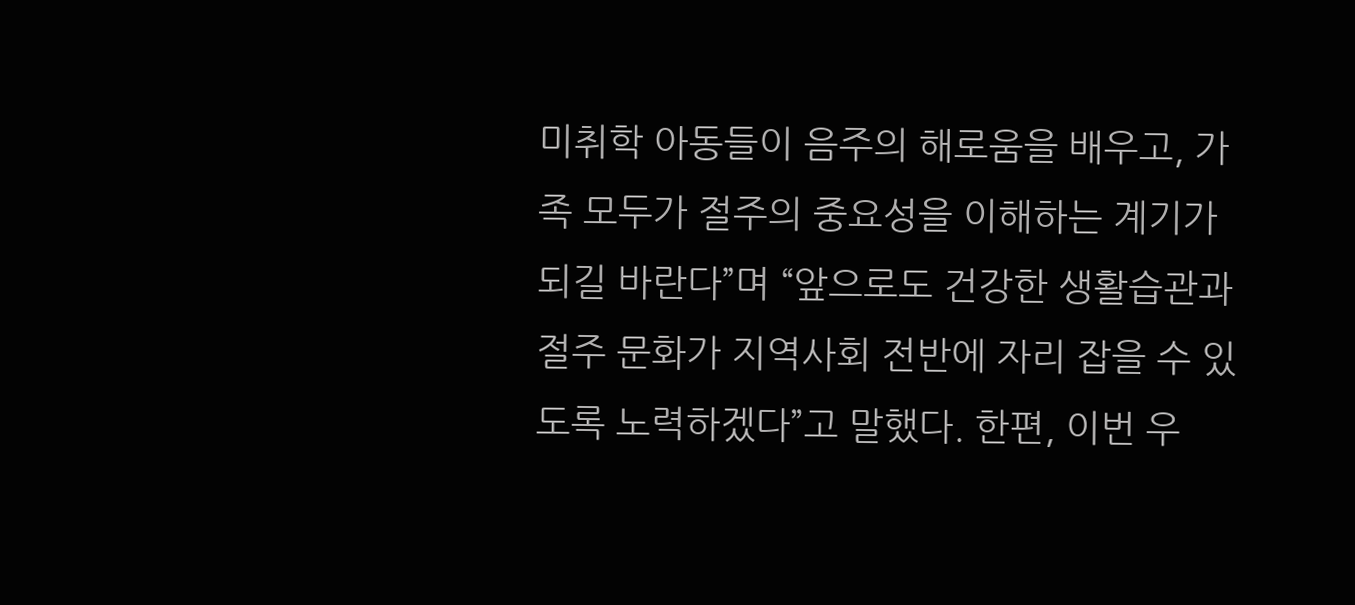미취학 아동들이 음주의 해로움을 배우고, 가족 모두가 절주의 중요성을 이해하는 계기가 되길 바란다”며 “앞으로도 건강한 생활습관과 절주 문화가 지역사회 전반에 자리 잡을 수 있도록 노력하겠다”고 말했다. 한편, 이번 우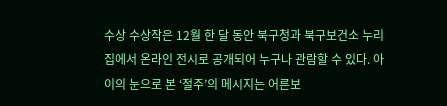수상 수상작은 12월 한 달 동안 북구청과 북구보건소 누리집에서 온라인 전시로 공개되어 누구나 관람할 수 있다. 아이의 눈으로 본 ‘절주’의 메시지는 어른보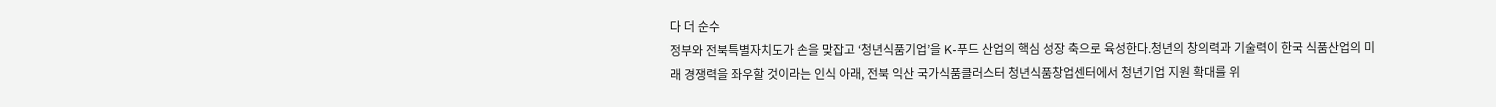다 더 순수
정부와 전북특별자치도가 손을 맞잡고 ‘청년식품기업’을 K-푸드 산업의 핵심 성장 축으로 육성한다.청년의 창의력과 기술력이 한국 식품산업의 미래 경쟁력을 좌우할 것이라는 인식 아래, 전북 익산 국가식품클러스터 청년식품창업센터에서 청년기업 지원 확대를 위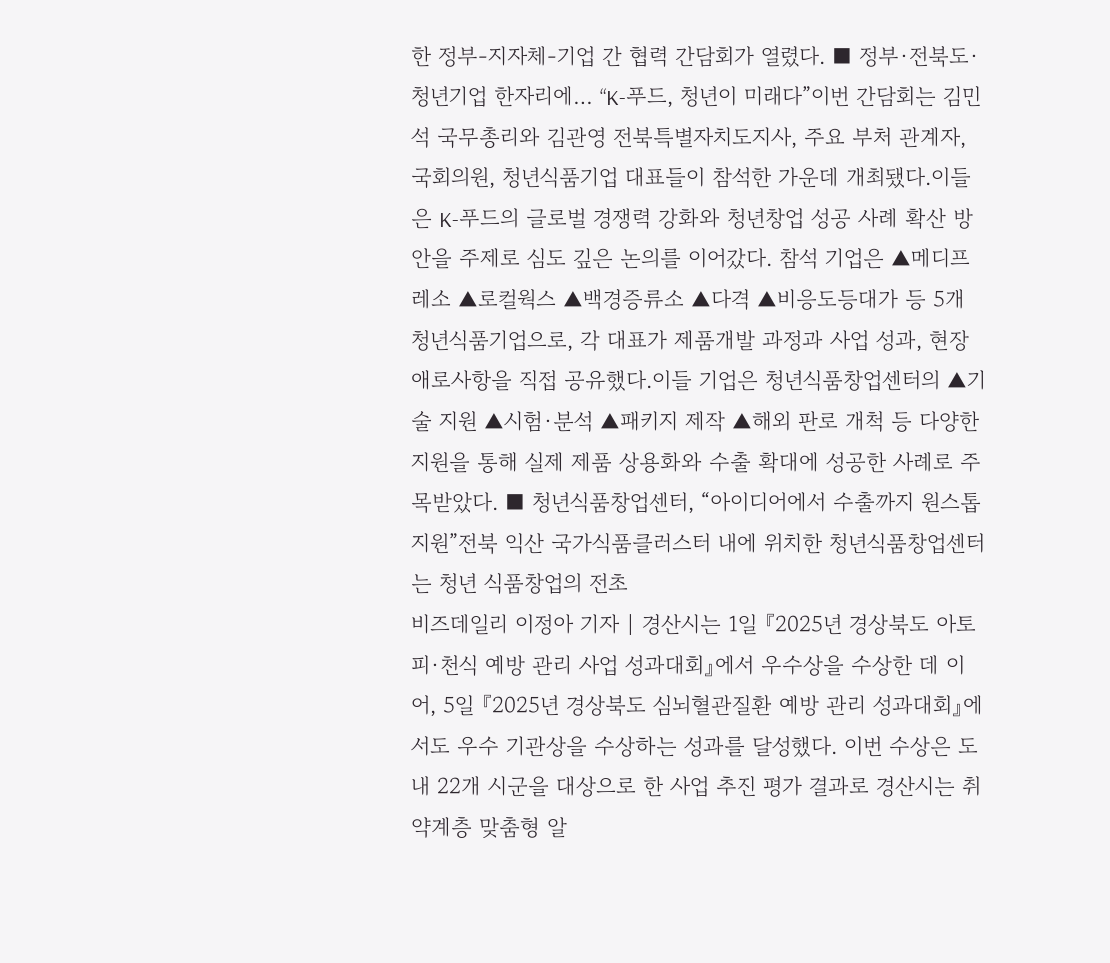한 정부-지자체-기업 간 협력 간담회가 열렸다. ■ 정부·전북도·청년기업 한자리에… “K-푸드, 청년이 미래다”이번 간담회는 김민석 국무총리와 김관영 전북특별자치도지사, 주요 부처 관계자, 국회의원, 청년식품기업 대표들이 참석한 가운데 개최됐다.이들은 K-푸드의 글로벌 경쟁력 강화와 청년창업 성공 사례 확산 방안을 주제로 심도 깊은 논의를 이어갔다. 참석 기업은 ▲메디프레소 ▲로컬웍스 ▲백경증류소 ▲다격 ▲비응도등대가 등 5개 청년식품기업으로, 각 대표가 제품개발 과정과 사업 성과, 현장 애로사항을 직접 공유했다.이들 기업은 청년식품창업센터의 ▲기술 지원 ▲시험·분석 ▲패키지 제작 ▲해외 판로 개척 등 다양한 지원을 통해 실제 제품 상용화와 수출 확대에 성공한 사례로 주목받았다. ■ 청년식품창업센터, “아이디어에서 수출까지 원스톱 지원”전북 익산 국가식품클러스터 내에 위치한 청년식품창업센터는 청년 식품창업의 전초
비즈데일리 이정아 기자 | 경산시는 1일 『2025년 경상북도 아토피·천식 예방 관리 사업 성과대회』에서 우수상을 수상한 데 이어, 5일 『2025년 경상북도 심뇌혈관질환 예방 관리 성과대회』에서도 우수 기관상을 수상하는 성과를 달성했다. 이번 수상은 도 내 22개 시군을 대상으로 한 사업 추진 평가 결과로 경산시는 취약계층 맞춤형 알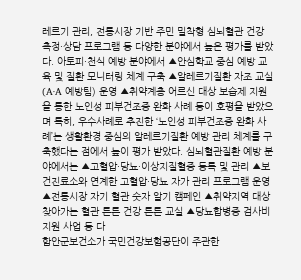레르기 관리, 전통시장 기반 주민 밀착형 심뇌혈관 건강 측정·상담 프로그램 등 다양한 분야에서 높은 평가를 받았다. 아토피·천식 예방 분야에서 ▲안심학교 중심 예방 교육 및 질환 모니터링 체계 구축 ▲알레르기질환 자조 교실(A·A 예방팀) 운영 ▲취약계층 어르신 대상 보습제 지원을 통한 노인성 피부건조증 완화 사례 등이 호평을 받았으며 특히, 우수사례로 추진한 ‘노인성 피부건조증 완화 사례’는 생활환경 중심의 알레르기질환 예방 관리 체계를 구축했다는 점에서 높이 평가 받았다. 심뇌혈관질환 예방 분야에서는 ▲고혈압·당뇨·이상지질혈증 등록 및 관리 ▲보건진료소와 연계한 고혈압·당뇨 자가 관리 프로그램 운영 ▲전통시장 자기 혈관 숫자 알기 캠페인 ▲취약지역 대상 찾아가는 혈관 튼튼 건강 튼튼 교실 ▲당뇨합병증 검사비 지원 사업 등 다
함안군보건소가 국민건강보험공단이 주관한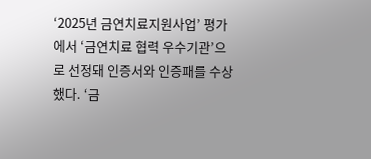‘2025년 금연치료지원사업’ 평가에서 ‘금연치료 협력 우수기관’으로 선정돼 인증서와 인증패를 수상했다. ‘금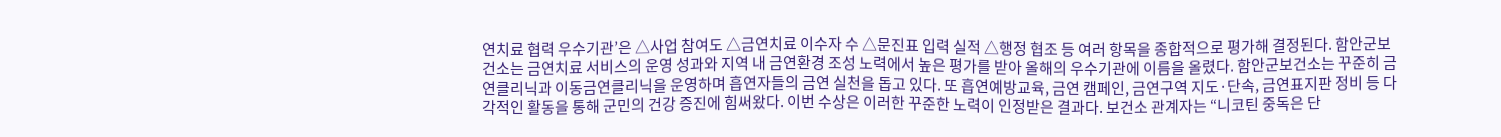연치료 협력 우수기관’은 △사업 참여도 △금연치료 이수자 수 △문진표 입력 실적 △행정 협조 등 여러 항목을 종합적으로 평가해 결정된다. 함안군보건소는 금연치료 서비스의 운영 성과와 지역 내 금연환경 조성 노력에서 높은 평가를 받아 올해의 우수기관에 이름을 올렸다. 함안군보건소는 꾸준히 금연클리닉과 이동금연클리닉을 운영하며 흡연자들의 금연 실천을 돕고 있다. 또 흡연예방교육, 금연 캠페인, 금연구역 지도·단속, 금연표지판 정비 등 다각적인 활동을 통해 군민의 건강 증진에 힘써왔다. 이번 수상은 이러한 꾸준한 노력이 인정받은 결과다. 보건소 관계자는 “니코틴 중독은 단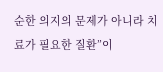순한 의지의 문제가 아니라 치료가 필요한 질환”이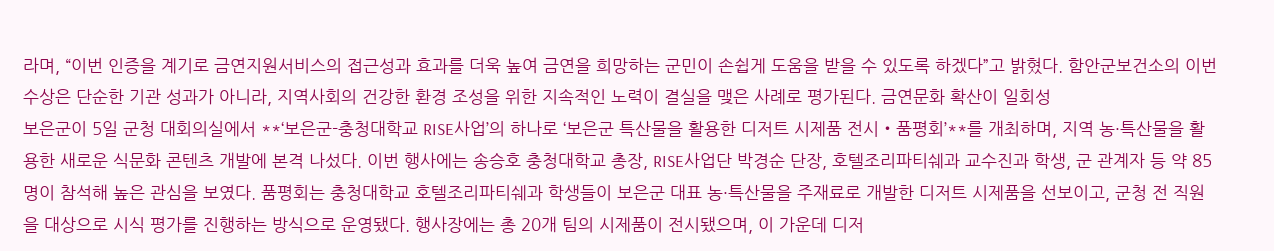라며, “이번 인증을 계기로 금연지원서비스의 접근성과 효과를 더욱 높여 금연을 희망하는 군민이 손쉽게 도움을 받을 수 있도록 하겠다”고 밝혔다. 함안군보건소의 이번 수상은 단순한 기관 성과가 아니라, 지역사회의 건강한 환경 조성을 위한 지속적인 노력이 결실을 맺은 사례로 평가된다. 금연문화 확산이 일회성
보은군이 5일 군청 대회의실에서 **‘보은군-충청대학교 RISE사업’의 하나로 ‘보은군 특산물을 활용한 디저트 시제품 전시‧품평회’**를 개최하며, 지역 농·특산물을 활용한 새로운 식문화 콘텐츠 개발에 본격 나섰다. 이번 행사에는 송승호 충청대학교 총장, RISE사업단 박경순 단장, 호텔조리파티쉐과 교수진과 학생, 군 관계자 등 약 85명이 참석해 높은 관심을 보였다. 품평회는 충청대학교 호텔조리파티쉐과 학생들이 보은군 대표 농·특산물을 주재료로 개발한 디저트 시제품을 선보이고, 군청 전 직원을 대상으로 시식 평가를 진행하는 방식으로 운영됐다. 행사장에는 총 20개 팀의 시제품이 전시됐으며, 이 가운데 디저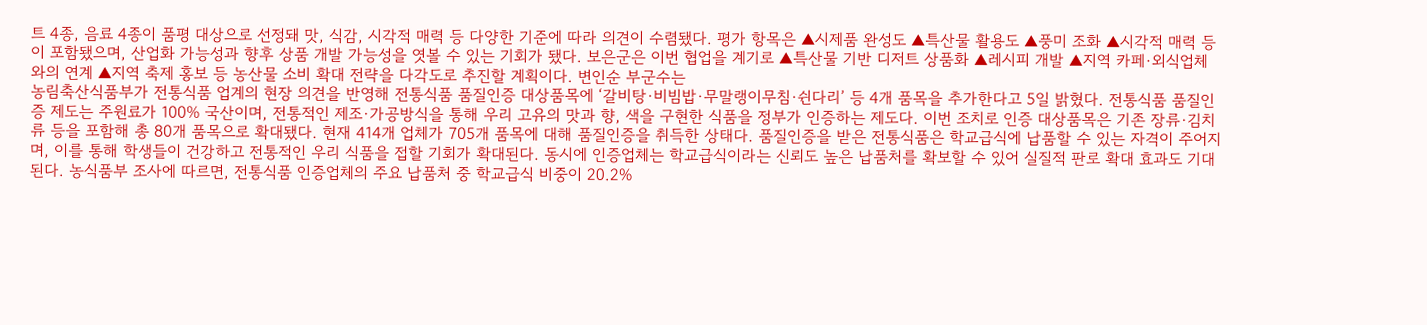트 4종, 음료 4종이 품평 대상으로 선정돼 맛, 식감, 시각적 매력 등 다양한 기준에 따라 의견이 수렴됐다. 평가 항목은 ▲시제품 완성도 ▲특산물 활용도 ▲풍미 조화 ▲시각적 매력 등이 포함됐으며, 산업화 가능성과 향후 상품 개발 가능성을 엿볼 수 있는 기회가 됐다. 보은군은 이번 협업을 계기로 ▲특산물 기반 디저트 상품화 ▲레시피 개발 ▲지역 카페·외식업체와의 연계 ▲지역 축제 홍보 등 농산물 소비 확대 전략을 다각도로 추진할 계획이다. 변인순 부군수는
농림축산식품부가 전통식품 업계의 현장 의견을 반영해 전통식품 품질인증 대상품목에 ‘갈비탕·비빔밥·무말랭이무침·쉰다리’ 등 4개 품목을 추가한다고 5일 밝혔다. 전통식품 품질인증 제도는 주원료가 100% 국산이며, 전통적인 제조·가공방식을 통해 우리 고유의 맛과 향, 색을 구현한 식품을 정부가 인증하는 제도다. 이번 조치로 인증 대상품목은 기존 장류·김치류 등을 포함해 총 80개 품목으로 확대됐다. 현재 414개 업체가 705개 품목에 대해 품질인증을 취득한 상태다. 품질인증을 받은 전통식품은 학교급식에 납품할 수 있는 자격이 주어지며, 이를 통해 학생들이 건강하고 전통적인 우리 식품을 접할 기회가 확대된다. 동시에 인증업체는 학교급식이라는 신뢰도 높은 납품처를 확보할 수 있어 실질적 판로 확대 효과도 기대된다. 농식품부 조사에 따르면, 전통식품 인증업체의 주요 납품처 중 학교급식 비중이 20.2%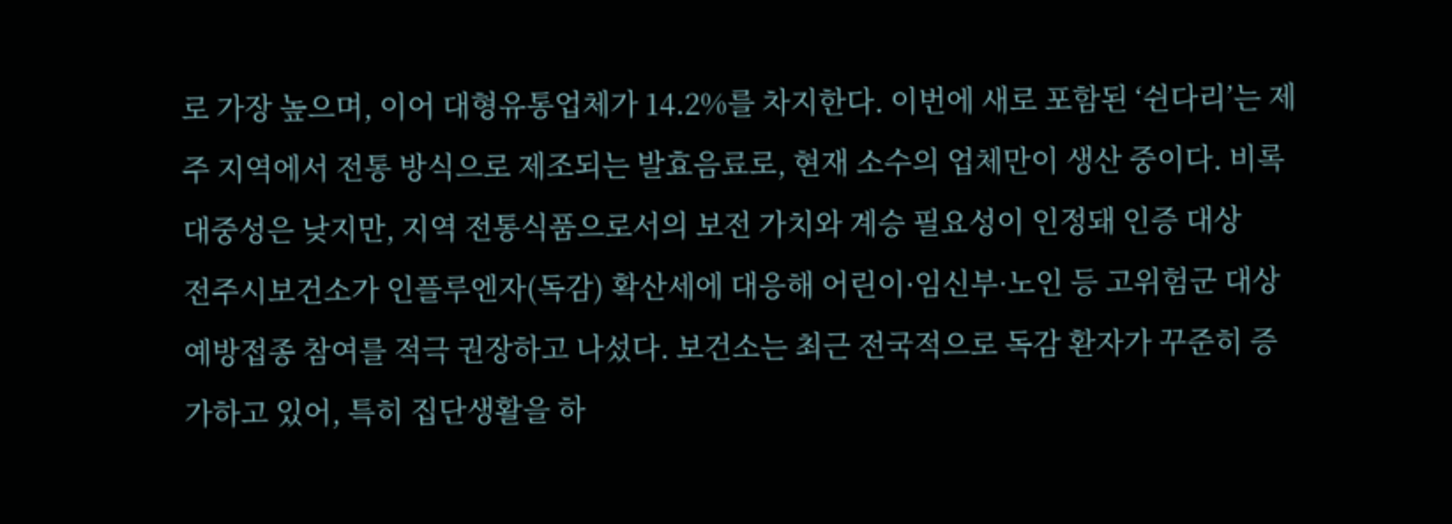로 가장 높으며, 이어 대형유통업체가 14.2%를 차지한다. 이번에 새로 포함된 ‘쉰다리’는 제주 지역에서 전통 방식으로 제조되는 발효음료로, 현재 소수의 업체만이 생산 중이다. 비록 대중성은 낮지만, 지역 전통식품으로서의 보전 가치와 계승 필요성이 인정돼 인증 대상
전주시보건소가 인플루엔자(독감) 확산세에 대응해 어린이·임신부·노인 등 고위험군 대상 예방접종 참여를 적극 권장하고 나섰다. 보건소는 최근 전국적으로 독감 환자가 꾸준히 증가하고 있어, 특히 집단생활을 하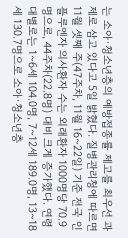는 소아·청소년층의 예방접종률 제고를 최우선 과제로 삼고 있다고 5일 밝혔다. 질병관리청에 따르면 11월 셋째 주(47주차, 11월 16~22일) 기준 전국 인플루엔자 의사환자 수는 외래환자 1000명당 70.9명으로, 44주차(22.8명) 대비 크게 증가했다. 연령대별로는 1~6세 104.0명, 7~12세 189.0명, 13~18세 130.7명으로 소아·청소년층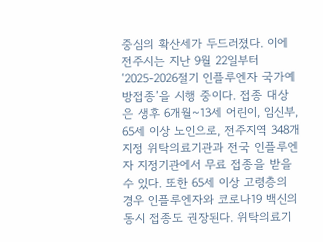중심의 확산세가 두드러졌다. 이에 전주시는 지난 9월 22일부터 ‘2025-2026절기 인플루엔자 국가예방접종’을 시행 중이다. 접종 대상은 생후 6개월~13세 어린이, 임신부, 65세 이상 노인으로, 전주지역 348개 지정 위탁의료기관과 전국 인플루엔자 지정기관에서 무료 접종을 받을 수 있다. 또한 65세 이상 고령층의 경우 인플루엔자와 코로나19 백신의 동시 접종도 권장된다. 위탁의료기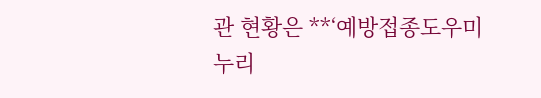관 현황은 **‘예방접종도우미 누리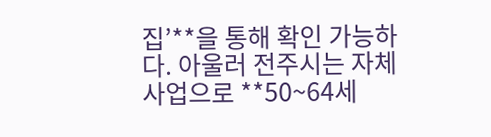집’**을 통해 확인 가능하다. 아울러 전주시는 자체사업으로 **50~64세